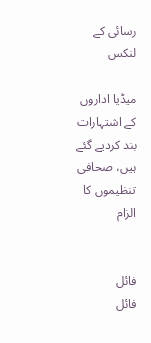رسائی کے لنکس

میڈیا اداروں کے اشتہارات بند کردیے گئے ہیں، صحافی تنظیموں کا الزام


فائل
فائل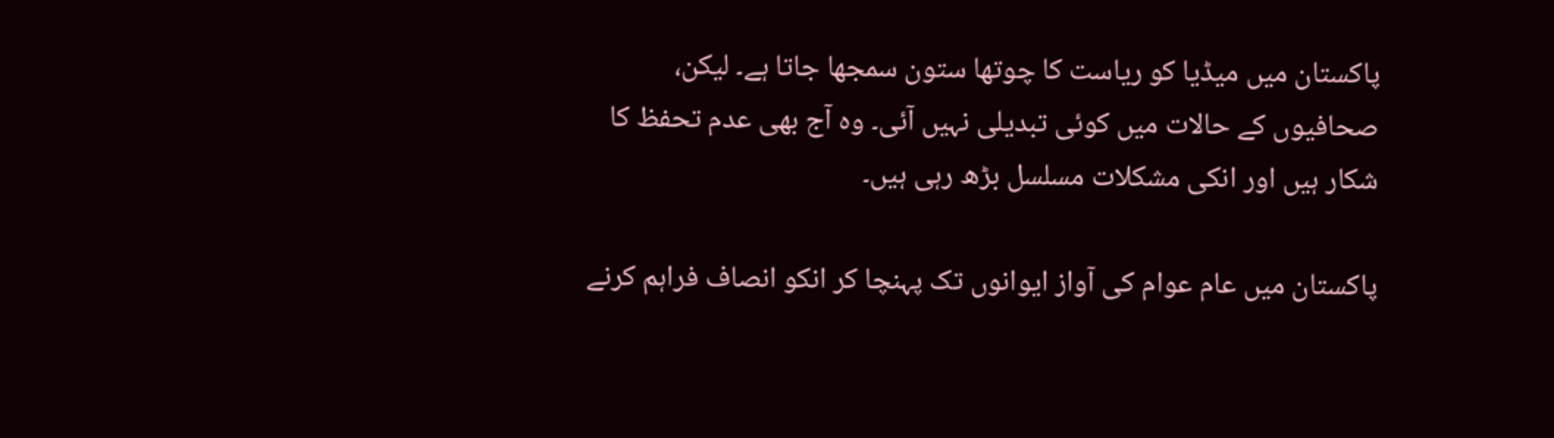پاکستان میں میڈیا کو ریاست کا چوتھا ستون سمجھا جاتا ہے۔ لیکن، صحافیوں کے حالات میں کوئی تبدیلی نہیں آئی۔ وہ آج بھی عدم تحفظ کا شکار ہیں اور انکی مشکلات مسلسل بڑھ رہی ہیں۔

پاکستان میں عام عوام کی آواز ایوانوں تک پہنچا کر انکو انصاف فراہم کرنے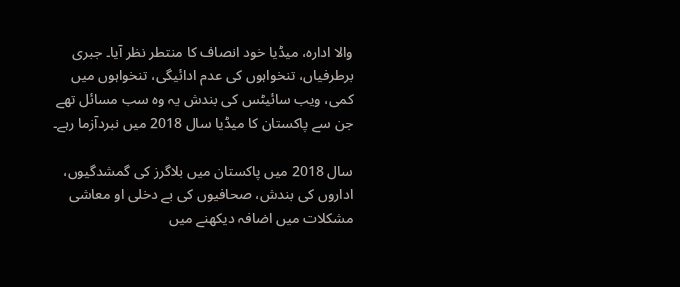والا ادارہ، میڈیا خود انصاف کا منتطر نظر آیا۔ جبری برطرفیاں، تنخواہوں کی عدم ادائیگی، تنخواہوں میں کمی، ویب سائیٹس کی بندش یہ وہ سب مسائل تھے جن سے پاکستان کا میڈیا سال 2018 میں نبردآزما رہے۔

سال 2018 میں پاکستان میں بلاگرز کی گمشدگیوں، اداروں کی بندش، صحافیوں کی بے دخلی او معاشی مشکلات میں اضافہ دیکھنے میں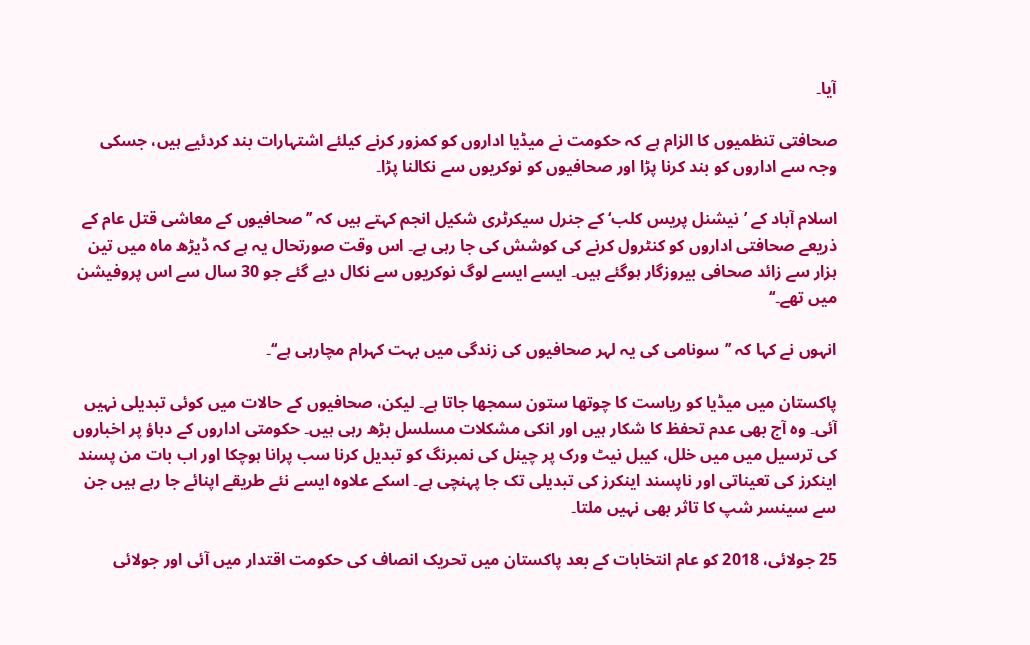آیا۔

صحافتی تنظمیوں کا الزام ہے کہ حکومت نے میڈیا اداروں کو کمزور کرنے کیلئے اشتہارات بند کردئیے ہیں، جسکی وجہ سے اداروں کو بند کرنا پڑا اور صحافیوں کو نوکریوں سے نکالنا پڑا۔

اسلام آباد کے ’نیشنل پریس کلب‘ کے جنرل سیکرٹری شکیل انجم کہتے ہیں کہ ’’صحافیوں کے معاشی قتل عام کے ذریعے صحافتی اداروں کو کنٹرول کرنے کی کوشش کی جا رہی ہے۔ اس وقت صورتحال یہ ہے کہ ڈیڑھ ماہ میں تین ہزار سے زائد صحافی بیروزگار ہوگئے ہیں۔ ایسے ایسے لوگ نوکریوں سے نکال دیے گئے جو 30 سال سے اس پروفیشن میں تھے۔‘‘

انہوں نے کہا کہ ’’سونامی کی یہ لہر صحافیوں کی زندگی میں بہت کہرام مچارہی ہے‘‘۔

پاکستان میں میڈیا کو ریاست کا چوتھا ستون سمجھا جاتا ہے۔ لیکن، صحافیوں کے حالات میں کوئی تبدیلی نہیں آئی۔ وہ آج بھی عدم تحفظ کا شکار ہیں اور انکی مشکلات مسلسل بڑھ رہی ہیں۔ حکومتی اداروں کے دباؤ پر اخباروں کی ترسیل میں میں خلل، کیبل نیٹ ورک پر چینل کی نمبرنگ کو تبدیل کرنا سب پرانا ہوچکا اور اب بات من پسند اینکرز کی تعیناتی اور ناپسند اینکرز کی تبدیلی تک جا پہنچی ہے۔ اسکے علاوہ ایسے نئے طریقے اپنائے جا رہے ہیں جن سے سینسر شپ کا تاثر بھی نہیں ملتا۔

25 جولائی، 2018 کو عام انتخابات کے بعد پاکستان میں تحریک انصاف کی حکومت اقتدار میں آئی اور جولائی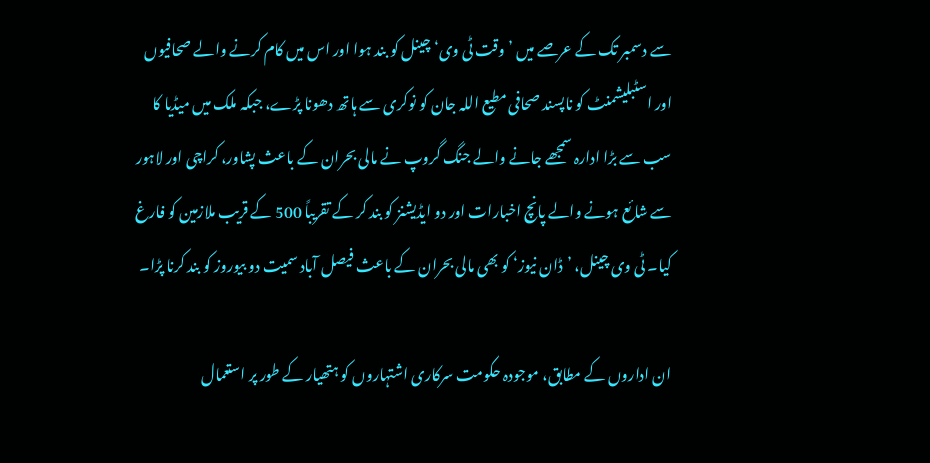سے دسمبر تک کے عرصے میں ’وقت ٹی وی‘ چینل کو بند ہوا اور اس میں کام کرنے والے صحافیوں اور اسٹبلیشمنٹ کو ناپسند صحافی مطیع اللہ جان کو نوکری سے ہاتھ دھونا پڑے، جبکہ ملک میں میڈیا کا سب سے بڑا ادارہ سمجھے جانے والے جنگ گروپ نے مالی بحران کے باعث پشاور، کراچی اور لاہور سے شائع ہونے والے پانچ اخبارات اور دو ایڈیشنز کو بند کر کے تقریباً 500 کے قریب ملازمین کو فارغ کیا۔ ٹی وی چینل، ’ڈان نیوز‘ کو بھی مالی بحران کے باعث فیصل آباد سمیت دو بیوروز کو بند کرنا پڑا۔

ان اداروں کے مطابق، موجودہ حکومت سرکاری اشتہاروں کو ہتھیار کے طور پر استعمال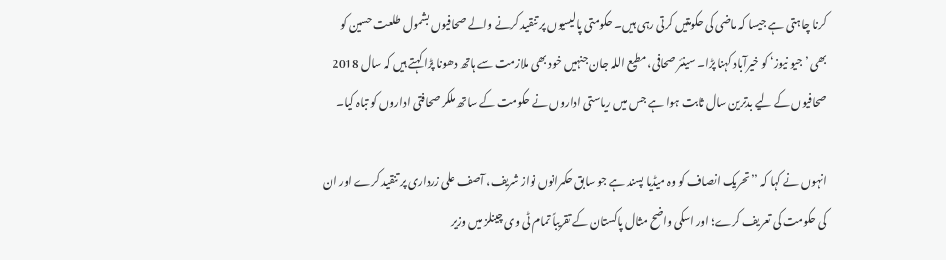کرنا چاہتی ہے جیسا کہ ماضی کی حکومتیں کرتی رہی ہیں۔ حکومتی پالیسیوں پر تنقید کرنے والے صحافیوں بشمول طلعت حسین کو بھی ’جیو نیوز‘ کو خیرآباد کہنا پڑا۔ سینئر صحافی، مطیع اللہ جان جنہیں خود بھی ملازمت سے ہاتھ دھونا پڑا کہتے ہیں کہ سال 2018 صحافیوں کے لیے بدترین سال ثابت ہوا ہے جس میں ریاستی اداروں نے حکومت کے ساتھ ملکر صحافتی اداروں کو تباہ کیا۔

انہوں نے کہا کہ ’’تحریک انصاف کو وہ میڈیا پسند ہے جو سابق حکمرانوں نواز شریف، آصف علی زرداری پر تنقید کرے اور ان کی حکومت کی تعریف کرے؛ اور اسکی واضح مثال پاکستان کے تقریباً تمام ٹی وی چینلز میں وزیر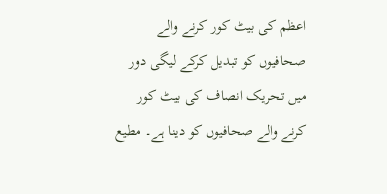اعظم کی بیٹ کور کرنے والے صحافیوں کو تبدیل کرکے لیگی دور میں تحریک انصاف کی بیٹ کور کرنے والے صحافیوں کو دینا ہے۔ مطیع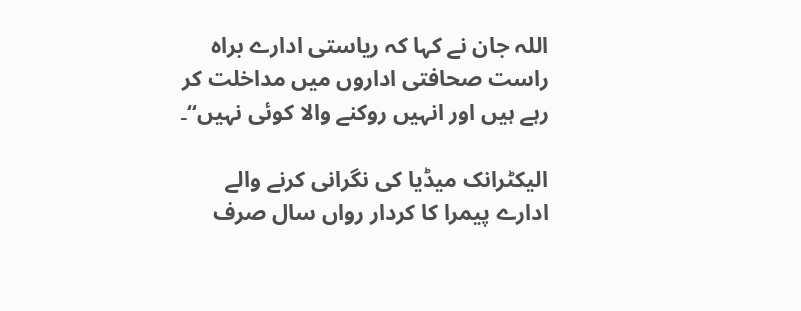اللہ جان نے کہا کہ ریاستی ادارے براہ راست صحافتی اداروں میں مداخلت کر رہے ہیں اور انہیں روکنے والا کوئی نہیں‘‘۔

الیکٹرانک میڈیا کی نگرانی کرنے والے ادارے پیمرا کا کردار رواں سال صرف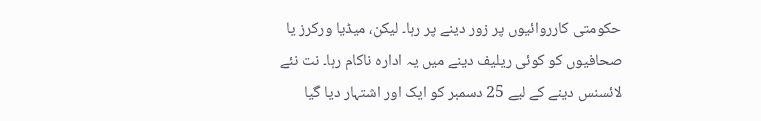حکومتی کارروائیوں پر زور دینے پر رہا۔ لیکن، میڈیا ورکرز یا صحافیوں کو کوئی ریلیف دینے میں یہ ادارہ ناکام رہا۔ نت نئے لائسنس دینے کے لیے 25 دسمبر کو ایک اور اشتہار دیا گیا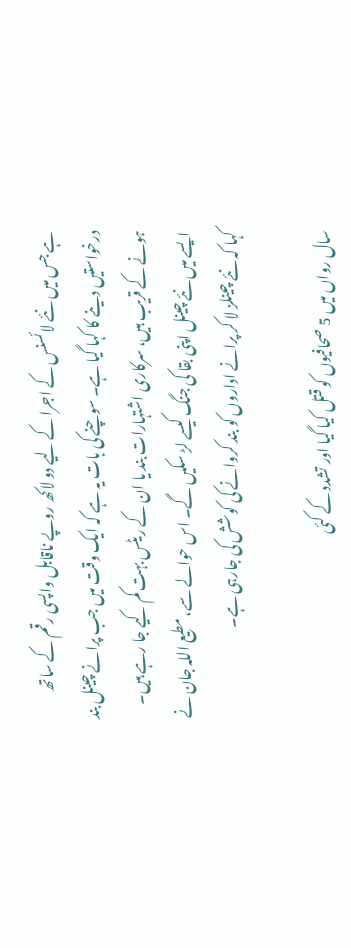ہے جس میں نئے لائسنس کے اجرا کے لیے دو لاکھ روپے ناقابل واپسی رقم کے ساتھ درخواستیں دینے کا کہا گیا ہے۔ سوچنے کی بات یہ ہے کہ ایک وقت میں جب پرانے چینل بند ہونے کے قریب ہیں، سرکاری اشتہارات بند یا ان کے ریٹس بہت کم کیے جا رہے ہیں۔ ایسے میں نئے چینل اپنی بقا کی جنگ کیسے لڑ سکیں گے۔ اس حوالے سے، مطیع اللہ جان نے کہا کہ نئے چینلز لا کر پرانے اداروں کو بند کروانے کی کوشش کی جارہی ہے۔

سال رواں میں 5 صحافیوں کو قتل کیا گیا اور تشدد کے کئی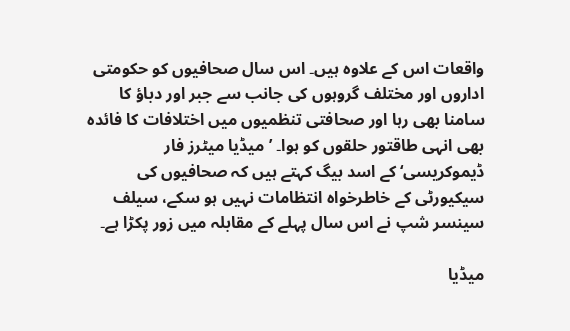واقعات اس کے علاوہ ہیں۔ اس سال صحافیوں کو حکومتی اداروں اور مختلف گروہوں کی جانب سے جبر اور دباؤ کا سامنا بھی رہا اور صحافتی تنظمیوں میں اختلافات کا فائدہ بھی انہی طاقتور حلقوں کو ہوا۔ ’میڈیا میٹرز فار ڈیموکریسی‘ کے اسد بیگ کہتے ہیں کہ صحافیوں کی سیکیورٹی کے خاطرخواہ انتظامات نہیں ہو سکے، سیلف سینسر شپ نے اس سال پہلے کے مقابلہ میں زور پکڑا ہے۔

میڈیا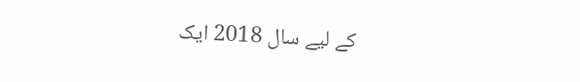کے لیے سال 2018 ایک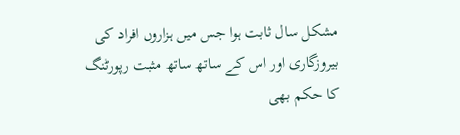مشکل سال ثابت ہوا جس میں ہزاروں افراد کی بیروزگاری اور اس کے ساتھ ساتھ مثبت رپورٹنگ کا حکم بھی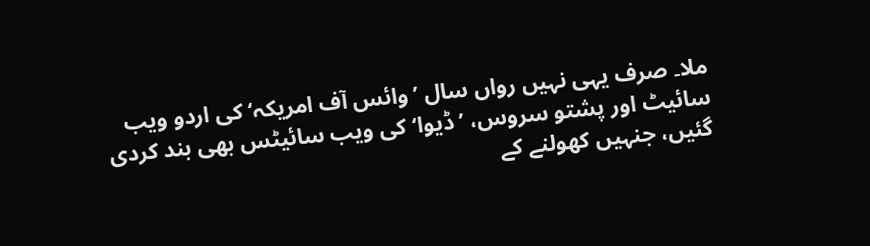ملا۔ صرف یہی نہیں رواں سال ’وائس آف امریکہ‘ کی اردو ویب سائیٹ اور پشتو سروس، ’ڈیوا‘ کی ویب سائیٹس بھی بند کردی گئیں، جنہیں کھولنے کے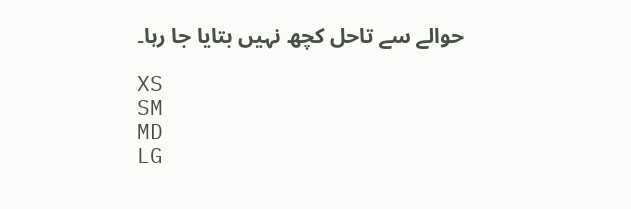حوالے سے تاحل کچھ نہیں بتایا جا رہا۔

XS
SM
MD
LG